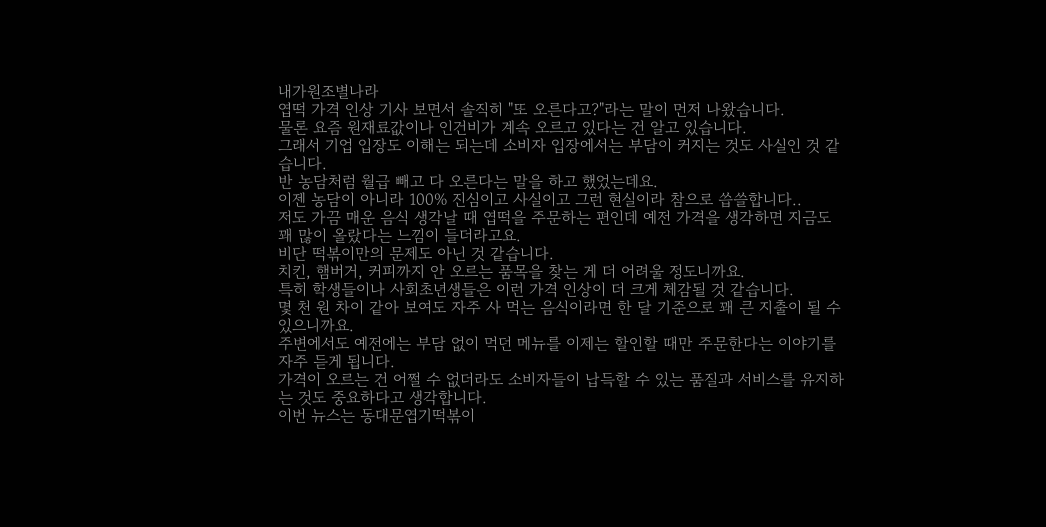내가원조별나라
엽떡 가격 인상 기사 보면서 솔직히 "또 오른다고?"라는 말이 먼저 나왔습니다.
물론 요즘 원재료값이나 인건비가 계속 오르고 있다는 건 알고 있습니다.
그래서 기업 입장도 이해는 되는데 소비자 입장에서는 부담이 커지는 것도 사실인 것 같습니다.
반 농담처럼 월급 빼고 다 오른다는 말을 하고 했었는데요.
이젠 농담이 아니라 100% 진심이고 사실이고 그런 현실이라 참으로 씁쓸합니다..
저도 가끔 매운 음식 생각날 때 엽떡을 주문하는 편인데 예전 가격을 생각하면 지금도 꽤 많이 올랐다는 느낌이 들더라고요.
비단 떡볶이만의 문제도 아닌 것 같습니다.
치킨, 햄버거, 커피까지 안 오르는 품목을 찾는 게 더 어려울 정도니까요.
특히 학생들이나 사회초년생들은 이런 가격 인상이 더 크게 체감될 것 같습니다.
몇 천 원 차이 같아 보여도 자주 사 먹는 음식이라면 한 달 기준으로 꽤 큰 지출이 될 수 있으니까요.
주변에서도 예전에는 부담 없이 먹던 메뉴를 이제는 할인할 때만 주문한다는 이야기를 자주 듣게 됩니다.
가격이 오르는 건 어쩔 수 없더라도 소비자들이 납득할 수 있는 품질과 서비스를 유지하는 것도 중요하다고 생각합니다.
이번 뉴스는 동대문엽기떡볶이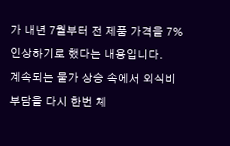가 내년 7월부터 전 제품 가격을 7% 인상하기로 했다는 내용입니다.
계속되는 물가 상승 속에서 외식비 부담을 다시 한번 체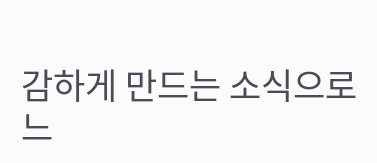감하게 만드는 소식으로 느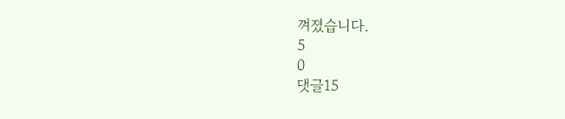껴졌습니다.
5
0
댓글15